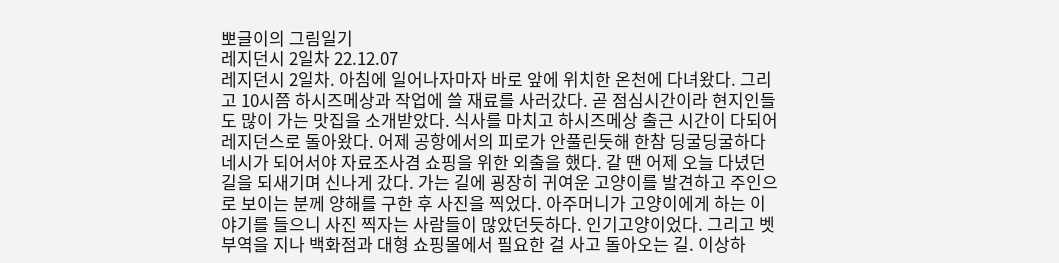뽀글이의 그림일기
레지던시 2일차 22.12.07
레지던시 2일차. 아침에 일어나자마자 바로 앞에 위치한 온천에 다녀왔다. 그리고 10시쯤 하시즈메상과 작업에 쓸 재료를 사러갔다. 곧 점심시간이라 현지인들도 많이 가는 맛집을 소개받았다. 식사를 마치고 하시즈메상 출근 시간이 다되어 레지던스로 돌아왔다. 어제 공항에서의 피로가 안풀린듯해 한참 딩굴딩굴하다 네시가 되어서야 자료조사겸 쇼핑을 위한 외출을 했다. 갈 땐 어제 오늘 다녔던 길을 되새기며 신나게 갔다. 가는 길에 굉장히 귀여운 고양이를 발견하고 주인으로 보이는 분께 양해를 구한 후 사진을 찍었다. 아주머니가 고양이에게 하는 이야기를 들으니 사진 찍자는 사람들이 많았던듯하다. 인기고양이었다. 그리고 벳부역을 지나 백화점과 대형 쇼핑몰에서 필요한 걸 사고 돌아오는 길. 이상하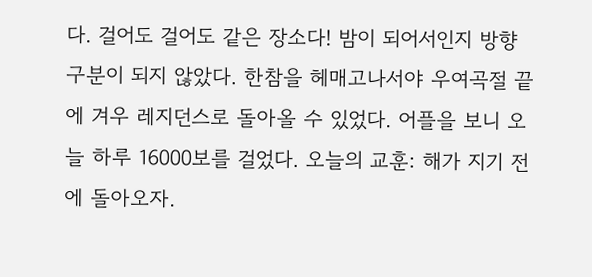다. 걸어도 걸어도 같은 장소다! 밤이 되어서인지 방향구분이 되지 않았다. 한참을 헤매고나서야 우여곡절 끝에 겨우 레지던스로 돌아올 수 있었다. 어플을 보니 오늘 하루 16000보를 걸었다. 오늘의 교훈: 해가 지기 전에 돌아오자.